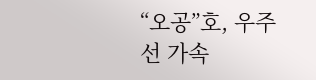“오공”호, 우주선 가속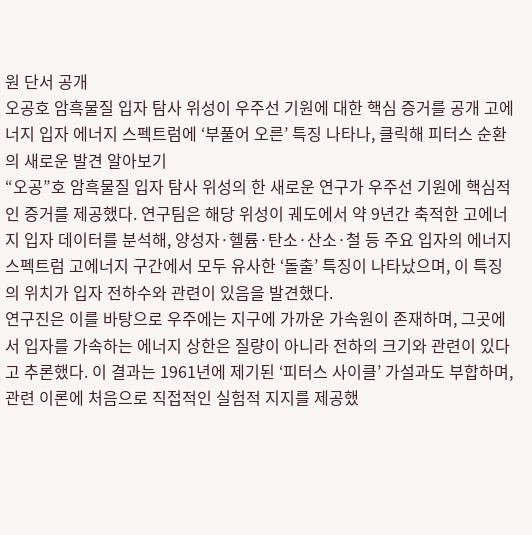원 단서 공개
오공호 암흑물질 입자 탐사 위성이 우주선 기원에 대한 핵심 증거를 공개 고에너지 입자 에너지 스펙트럼에 ‘부풀어 오른’ 특징 나타나, 클릭해 피터스 순환의 새로운 발견 알아보기
“오공”호 암흑물질 입자 탐사 위성의 한 새로운 연구가 우주선 기원에 핵심적인 증거를 제공했다. 연구팀은 해당 위성이 궤도에서 약 9년간 축적한 고에너지 입자 데이터를 분석해, 양성자·헬륨·탄소·산소·철 등 주요 입자의 에너지 스펙트럼 고에너지 구간에서 모두 유사한 ‘돌출’ 특징이 나타났으며, 이 특징의 위치가 입자 전하수와 관련이 있음을 발견했다.
연구진은 이를 바탕으로 우주에는 지구에 가까운 가속원이 존재하며, 그곳에서 입자를 가속하는 에너지 상한은 질량이 아니라 전하의 크기와 관련이 있다고 추론했다. 이 결과는 1961년에 제기된 ‘피터스 사이클’ 가설과도 부합하며, 관련 이론에 처음으로 직접적인 실험적 지지를 제공했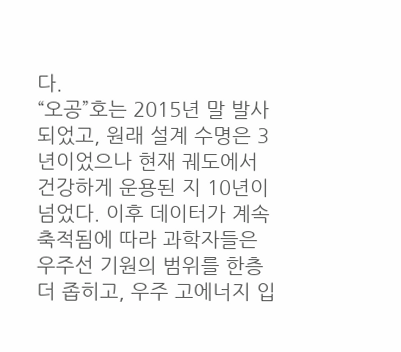다.
“오공”호는 2015년 말 발사되었고, 원래 설계 수명은 3년이었으나 현재 궤도에서 건강하게 운용된 지 10년이 넘었다. 이후 데이터가 계속 축적됨에 따라 과학자들은 우주선 기원의 범위를 한층 더 좁히고, 우주 고에너지 입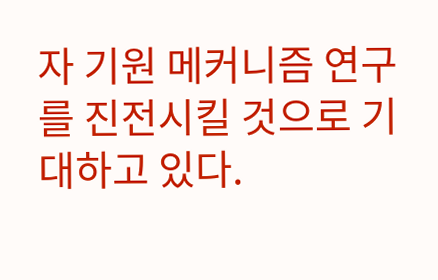자 기원 메커니즘 연구를 진전시킬 것으로 기대하고 있다.